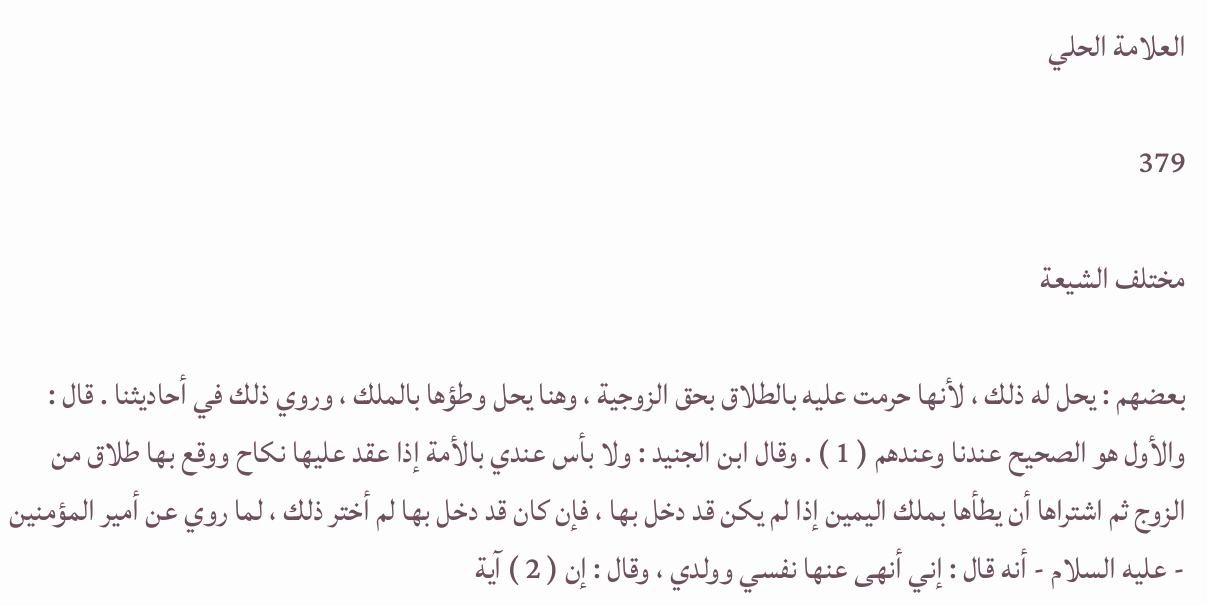العلامة الحلي

379

مختلف الشيعة

بعضهم : يحل له ذلك ، لأنها حرمت عليه بالطلاق بحق الزوجية ، وهنا يحل وطؤها بالملك ، وروي ذلك في أحاديثنا . قال : والأول هو الصحيح عندنا وعندهم ( 1 ) . وقال ابن الجنيد : ولا بأس عندي بالأمة إذا عقد عليها نكاح ووقع بها طلاق من الزوج ثم اشتراها أن يطأها بملك اليمين إذا لم يكن قد دخل بها ، فإن كان قد دخل بها لم أختر ذلك ، لما روي عن أمير المؤمنين - عليه السلام - أنه قال : إني أنهى عنها نفسي وولدي ، وقال : إن ( 2 ) آية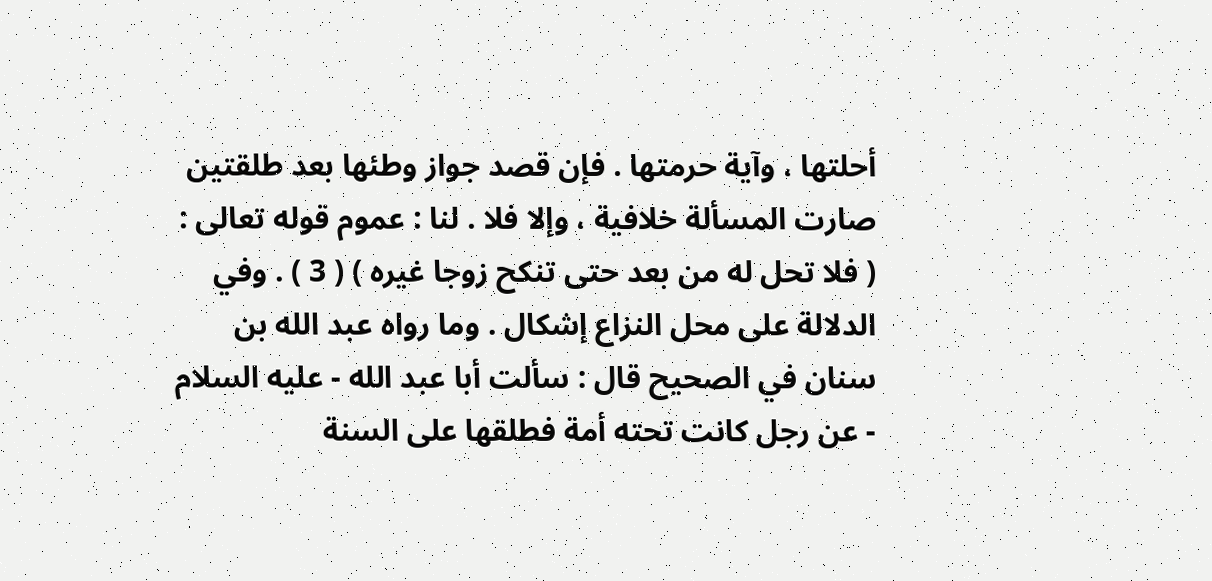أحلتها ، وآية حرمتها . فإن قصد جواز وطئها بعد طلقتين صارت المسألة خلافية ، وإلا فلا . لنا : عموم قوله تعالى : ( فلا تحل له من بعد حتى تنكح زوجا غيره ) ( 3 ) . وفي الدلالة على محل النزاع إشكال . وما رواه عبد الله بن سنان في الصحيح قال : سألت أبا عبد الله - عليه السلام - عن رجل كانت تحته أمة فطلقها على السنة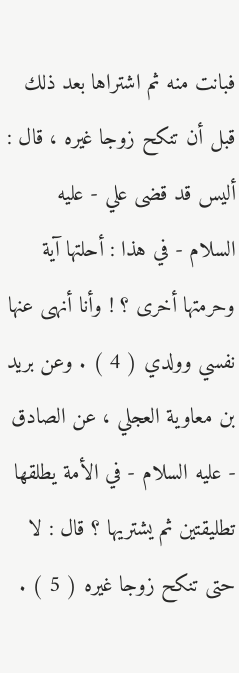فبانت منه ثم اشتراها بعد ذلك قبل أن تنكح زوجا غيره ، قال : أليس قد قضى علي - عليه السلام - في هذا : أحلتها آية وحرمتها أخرى ؟ ! وأنا أنهى عنها نفسي وولدي ( 4 ) . وعن بريد بن معاوية العجلي ، عن الصادق - عليه السلام - في الأمة يطلقها تطليقتين ثم يشتريها ؟ قال : لا حتى تنكح زوجا غيره ( 5 ) .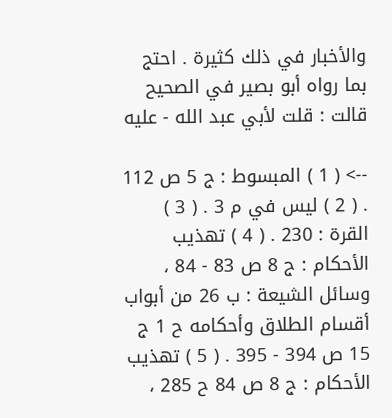والأخبار في ذلك كثيرة . احتج بما رواه أبو بصير في الصحيح قالت : قلت لأبي عبد الله - عليه

--> ( 1 ) المبسوط : ج 5 ص 112 . ( 2 ) ليس في م 3 . ( 3 ) القرة : 230 . ( 4 ) تهذيب الأحكام : ج 8 ص 83 - 84 ، وسائل الشيعة : ب 26 من أبواب أقسام الطلاق وأحكامه ح 1 ج 15 ص 394 - 395 . ( 5 ) تهذيب الأحكام : ج 8 ص 84 ح 285 ،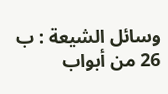وسائل الشيعة : ب 26 من أبواب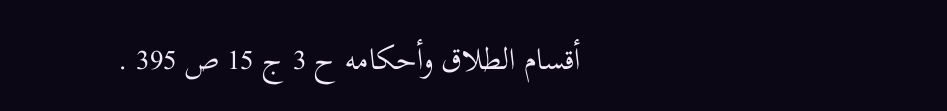أقسام الطلاق وأحكامه ح 3 ج 15 ص 395 .